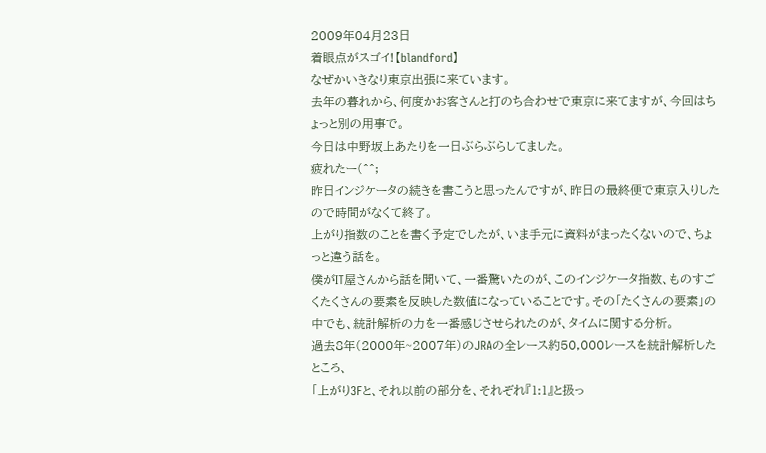2009年04月23日
着眼点がスゴイ!【blandford】
なぜかいきなり東京出張に来ています。
去年の暮れから、何度かお客さんと打のち合わせで東京に来てますが、今回はちょっと別の用事で。
今日は中野坂上あたりを一日ぶらぶらしてました。
疲れたー(^^;
昨日インジケータの続きを書こうと思ったんですが、昨日の最終便で東京入りしたので時間がなくて終了。
上がり指数のことを書く予定でしたが、いま手元に資料がまったくないので、ちょっと違う話を。
僕がIT屋さんから話を聞いて、一番驚いたのが、このインジケータ指数、ものすごくたくさんの要素を反映した数値になっていることです。その「たくさんの要素」の中でも、統計解析の力を一番感じさせられたのが、タイムに関する分析。
過去8年(2000年~2007年)のJRAの全レース約50,000レースを統計解析したところ、
「上がり3Fと、それ以前の部分を、それぞれ『1:1』と扱っ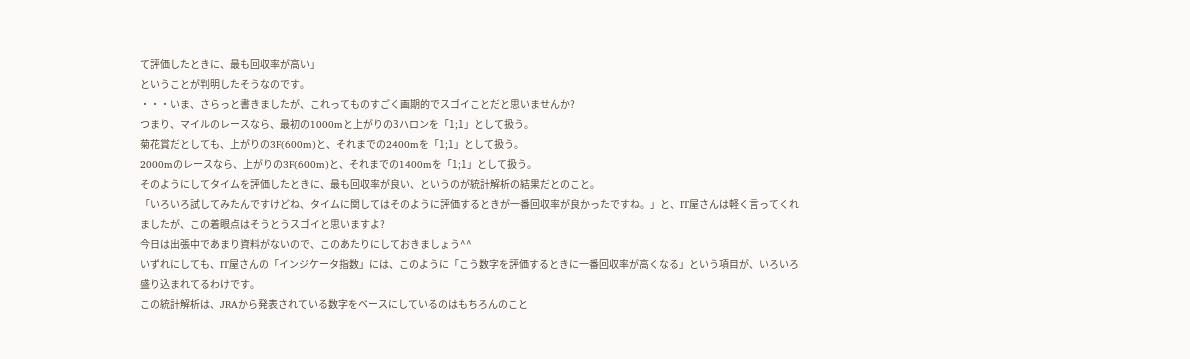て評価したときに、最も回収率が高い」
ということが判明したそうなのです。
・・・いま、さらっと書きましたが、これってものすごく画期的でスゴイことだと思いませんか?
つまり、マイルのレースなら、最初の1000mと上がりの3ハロンを「1;1」として扱う。
菊花賞だとしても、上がりの3F(600m)と、それまでの2400mを「1;1」として扱う。
2000mのレースなら、上がりの3F(600m)と、それまでの1400mを「1;1」として扱う。
そのようにしてタイムを評価したときに、最も回収率が良い、というのが統計解析の結果だとのこと。
「いろいろ試してみたんですけどね、タイムに関してはそのように評価するときが一番回収率が良かったですね。」と、IT屋さんは軽く言ってくれましたが、この着眼点はそうとうスゴイと思いますよ?
今日は出張中であまり資料がないので、このあたりにしておきましょう^^
いずれにしても、IT屋さんの「インジケータ指数」には、このように「こう数字を評価するときに一番回収率が高くなる」という項目が、いろいろ盛り込まれてるわけです。
この統計解析は、JRAから発表されている数字をベースにしているのはもちろんのこと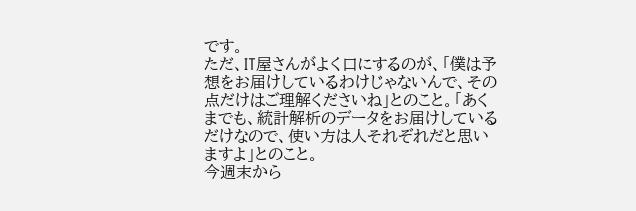です。
ただ、IT屋さんがよく口にするのが、「僕は予想をお届けしているわけじゃないんで、その点だけはご理解くださいね」とのこと。「あくまでも、統計解析のデータをお届けしているだけなので、使い方は人それぞれだと思いますよ」とのこと。
今週末から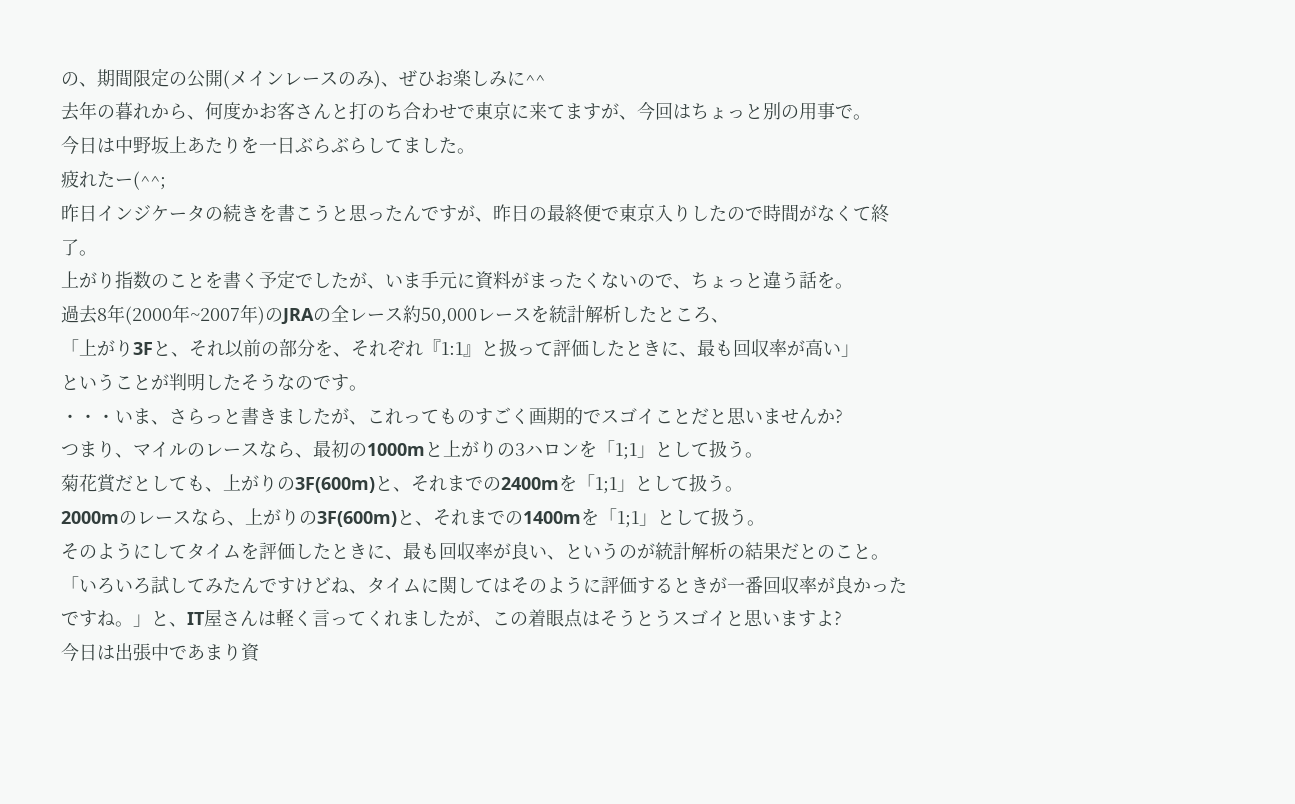の、期間限定の公開(メインレースのみ)、ぜひお楽しみに^^
去年の暮れから、何度かお客さんと打のち合わせで東京に来てますが、今回はちょっと別の用事で。
今日は中野坂上あたりを一日ぶらぶらしてました。
疲れたー(^^;
昨日インジケータの続きを書こうと思ったんですが、昨日の最終便で東京入りしたので時間がなくて終了。
上がり指数のことを書く予定でしたが、いま手元に資料がまったくないので、ちょっと違う話を。
過去8年(2000年~2007年)のJRAの全レース約50,000レースを統計解析したところ、
「上がり3Fと、それ以前の部分を、それぞれ『1:1』と扱って評価したときに、最も回収率が高い」
ということが判明したそうなのです。
・・・いま、さらっと書きましたが、これってものすごく画期的でスゴイことだと思いませんか?
つまり、マイルのレースなら、最初の1000mと上がりの3ハロンを「1;1」として扱う。
菊花賞だとしても、上がりの3F(600m)と、それまでの2400mを「1;1」として扱う。
2000mのレースなら、上がりの3F(600m)と、それまでの1400mを「1;1」として扱う。
そのようにしてタイムを評価したときに、最も回収率が良い、というのが統計解析の結果だとのこと。
「いろいろ試してみたんですけどね、タイムに関してはそのように評価するときが一番回収率が良かったですね。」と、IT屋さんは軽く言ってくれましたが、この着眼点はそうとうスゴイと思いますよ?
今日は出張中であまり資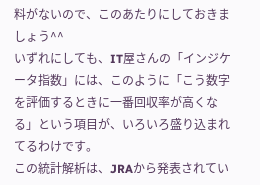料がないので、このあたりにしておきましょう^^
いずれにしても、IT屋さんの「インジケータ指数」には、このように「こう数字を評価するときに一番回収率が高くなる」という項目が、いろいろ盛り込まれてるわけです。
この統計解析は、JRAから発表されてい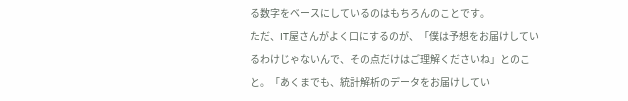る数字をベースにしているのはもちろんのことです。
ただ、IT屋さんがよく口にするのが、「僕は予想をお届けしているわけじゃないんで、その点だけはご理解くださいね」とのこと。「あくまでも、統計解析のデータをお届けしてい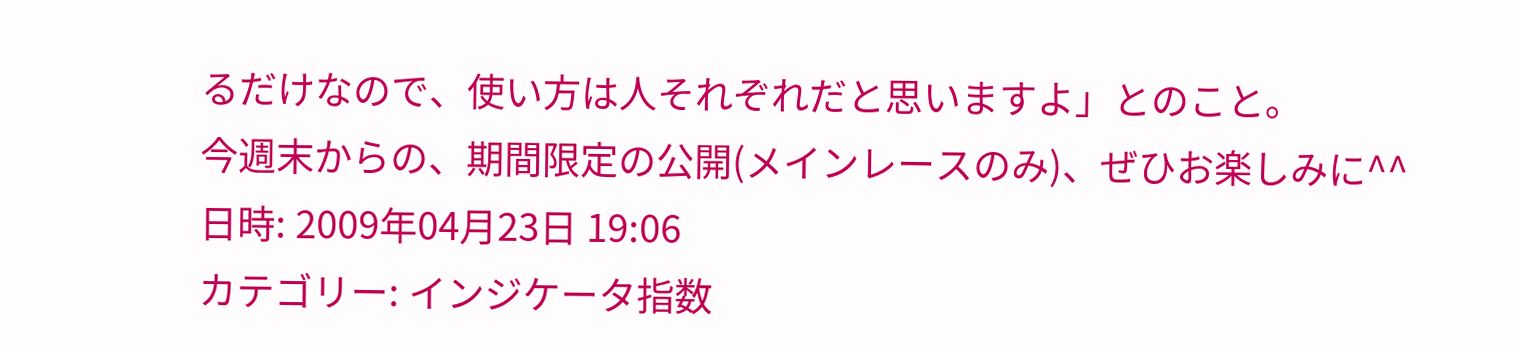るだけなので、使い方は人それぞれだと思いますよ」とのこと。
今週末からの、期間限定の公開(メインレースのみ)、ぜひお楽しみに^^
日時: 2009年04月23日 19:06
カテゴリー: インジケータ指数